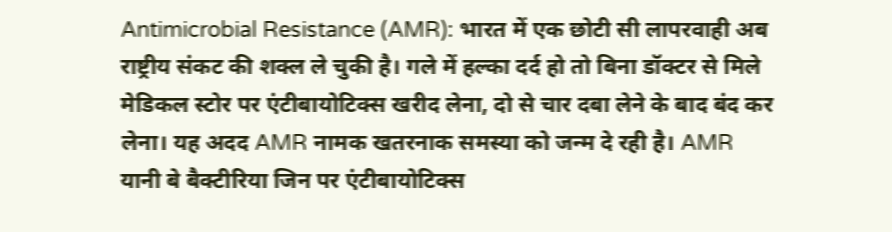Antimicrobial Resistance (AMR): भारत में एक छोटी सी लापरवाही अब राष्ट्रीय संकट की शक्ल ले चुकी है। गले में हल्का दर्द हो तो बिना डॉक्टर से मिले मेडिकल स्टोर पर एंटीबायोटिक्स खरीद लेना, दो से चार दबा लेने के बाद बंद कर लेना। यह अदद AMR नामक खतरनाक समस्या को जन्म दे रही है। AMR यानी बे बैक्टीरिया जिन पर एंटीबायोटिक्स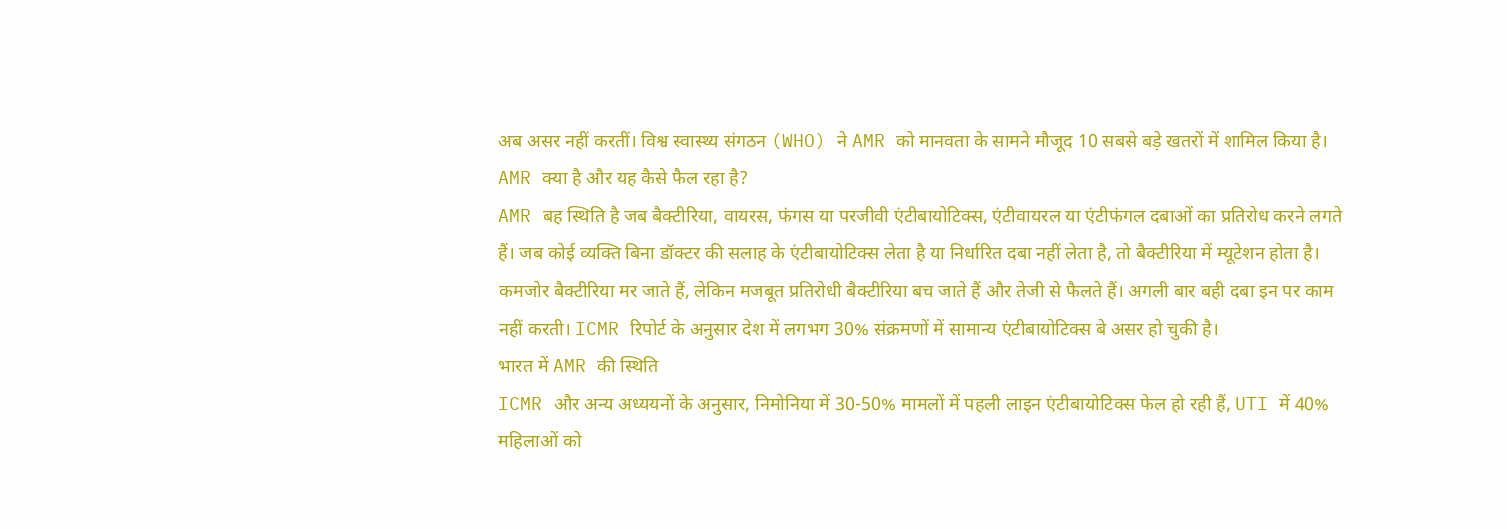अब असर नहीं करतीं। विश्व स्वास्थ्य संगठन (WHO) ने AMR को मानवता के सामने मौजूद 10 सबसे बड़े खतरों में शामिल किया है।
AMR क्या है और यह कैसे फैल रहा है?
AMR बह स्थिति है जब बैक्टीरिया, वायरस, फंगस या परजीवी एंटीबायोटिक्स, एंटीवायरल या एंटीफंगल दबाओं का प्रतिरोध करने लगते हैं। जब कोई व्यक्ति बिना डॉक्टर की सलाह के एंटीबायोटिक्स लेता है या निर्धारित दबा नहीं लेता है, तो बैक्टीरिया में म्यूटेशन होता है। कमजोर बैक्टीरिया मर जाते हैं, लेकिन मजबूत प्रतिरोधी बैक्टीरिया बच जाते हैं और तेजी से फैलते हैं। अगली बार बही दबा इन पर काम नहीं करती। ICMR रिपोर्ट के अनुसार देश में लगभग 30% संक्रमणों में सामान्य एंटीबायोटिक्स बे असर हो चुकी है।
भारत में AMR की स्थिति
ICMR और अन्य अध्ययनों के अनुसार, निमोनिया में 30-50% मामलों में पहली लाइन एंटीबायोटिक्स फेल हो रही हैं, UTI में 40% महिलाओं को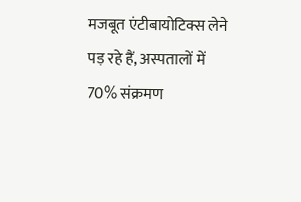मजबूत एंटीबायोटिक्स लेने पड़ रहे हैं, अस्पतालों में 70% संक्रमण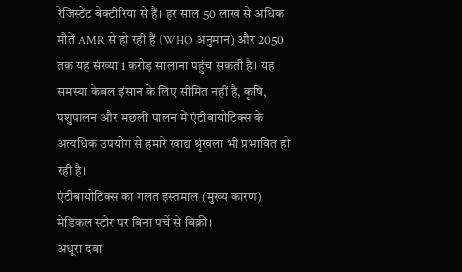रेजिस्टेंट बेक्टीरिया से हैं। हर साल 50 लाख से अधिक मौतें AMR से हो रही हैं (WHO अनुमान) और 2050 तक यह संख्या 1 करोड़ सालाना पहुंच सकती है। यह समस्या केबल इंसान के लिए सीमित नहीं है, कृषि, पशुपालन और मछली पालन में एंटीबायोटिक्स के अत्यधिक उपयोग से हमारे खाद्य श्रृंखला भी प्रभावित हो रही है।
एंटीबायोटिक्स का गलत इस्तमाल (मुख्य कारण)
मेडिकल स्टोर पर बिना पर्चे से बिक्री।
अधूरा दबा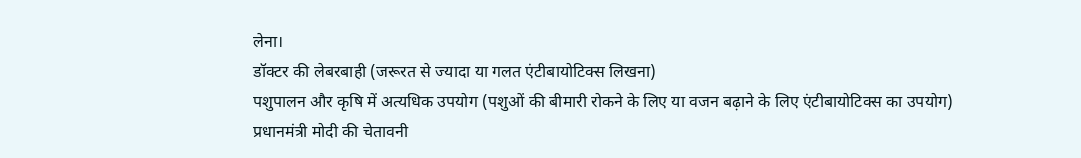लेना।
डॉक्टर की लेबरबाही (जरूरत से ज्यादा या गलत एंटीबायोटिक्स लिखना)
पशुपालन और कृषि में अत्यधिक उपयोग (पशुओं की बीमारी रोकने के लिए या वजन बढ़ाने के लिए एंटीबायोटिक्स का उपयोग)
प्रधानमंत्री मोदी की चेतावनी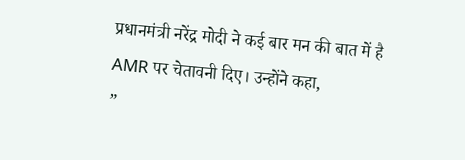प्रधानमंत्री नरेंद्र मोदी ने कई बार मन की बात में है AMR पर चेतावनी दिए। उन्होंने कहा,
”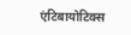एंटिबायोटिक्स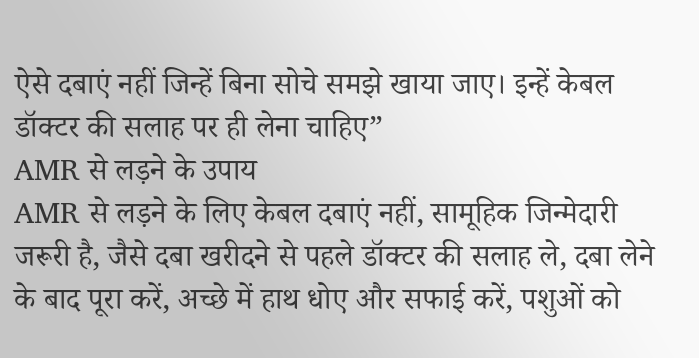ऐसे दबाएं नहीं जिन्हें बिना सोचे समझे खाया जाए। इन्हें केबल डॉक्टर की सलाह पर ही लेना चाहिए”
AMR से लड़ने के उपाय
AMR से लड़ने के लिए केबल दबाएं नहीं, सामूहिक जिन्मेदारी जरूरी है, जैसे दबा खरीदने से पहले डॉक्टर की सलाह ले, दबा लेने के बाद पूरा करें, अच्छे में हाथ धोए और सफाई करें, पशुओं को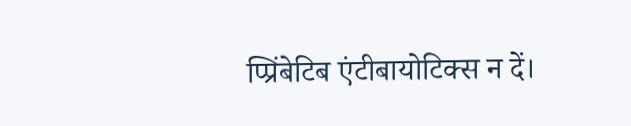प्प्रिंबेटिब एंटीबायोटिक्स न दें।